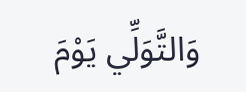وَالتَّوَلِّي يَوْمَ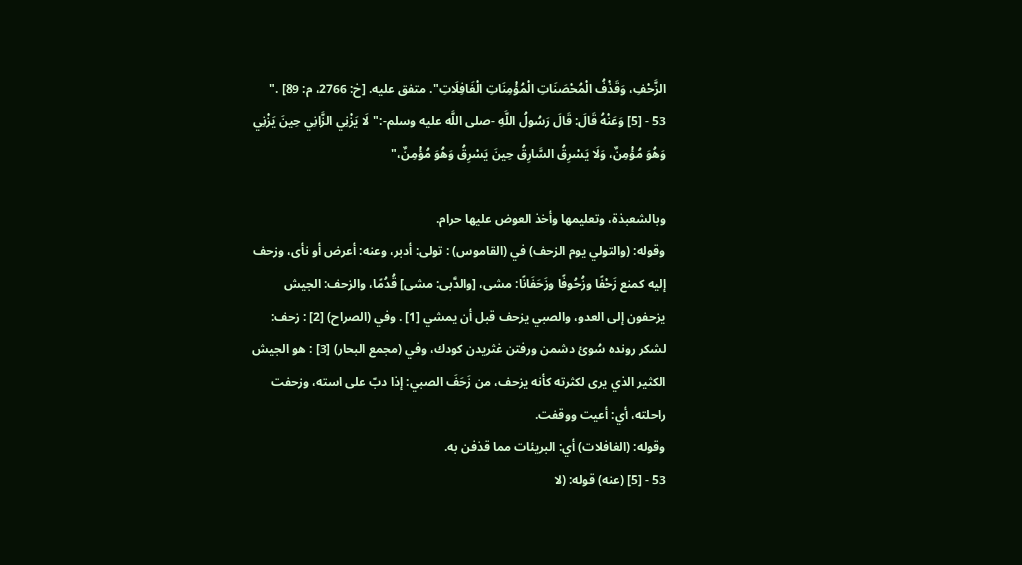الزَّحْفِ، وَقَذْفُ الْمُحْصَنَاتِ الْمُؤْمِنَاتِ الْغَافِلَاتِ". متفق عليه. [خ: 2766، م: 89] ."
53 - [5] وَعَنْهُ قَالَ: قَالَ رَسُولُ اللَّهِ -صلى اللَّه عليه وسلم-:"لَا يَزْنِي الزَّانِي حِينَ يَزْنِي وَهُوَ مُؤْمِنٌ، وَلَا يَسْرِقُ السَّارِقُ حِينَ يَسْرِقُ وَهُوَ مُؤْمِنٌ،"

وبالشعبذة، وتعليمها وأخذ العوض عليها حرام.
وقوله: (والتولي يوم الزحف) في (القاموس) : تولى: أدبر، وعنه: أعرض أو نأى، وزحف إليه كمنع زَحْفًا وزُحُوفًا وزَحَفَانًا: مشى، [والدَّبى: مشى] قُدُمًا، والزحف: الجيش يزحفون إلى العدو، والصبي يزحف قبل أن يمشي [1] . وفي (الصراح) [2] : زحف: لشكر رونده سُوئ دشمن ورفتن غثريدن كودك، وفي (مجمع البحار) [3] : هو الجيش الكثير الذي يرى لكثرته كأنه يزحف، من زَحَفَ الصبي: إذا دبّ على استه، وزحفت راحلته، أي: أعيت ووقفت.
وقوله: (الغافلات) أي: البريئات مما قذفن به.
53 - [5] (عنه) قوله: (لا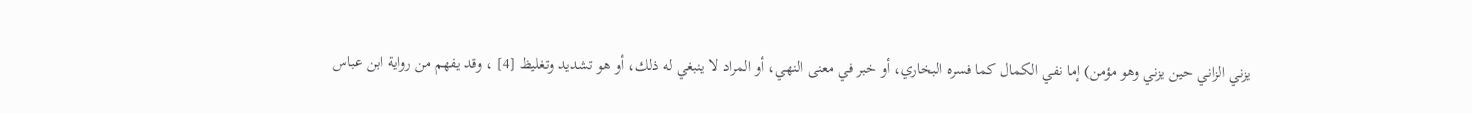يزني الزاني حين يزني وهو مؤمن) إما نفي الكمال كما فسره البخاري، أو خبر في معنى النهي، أو المراد لا ينبغي له ذلك، أو هو تشديد وتغليظ [4] ، وقد يفهم من رواية ابن عباس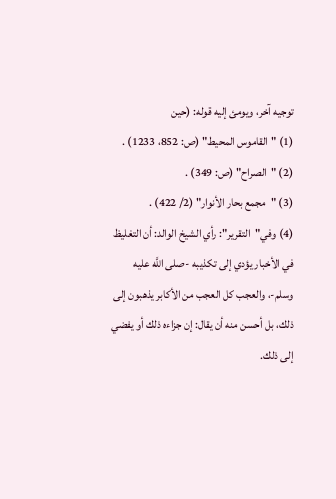توجيه آخر، ويومئ إليه قوله: (حين
(1) "القاموس المحيط" (ص: 852، 1233) .
(2) "الصراح" (ص: 349) .
(3) "مجمع بحار الأنوار" (2/ 422) .
(4) وفي"التقرير": رأي الشيخ الوالد: أن التغليظ في الأخبار يؤدي إلى تكذيبه -صلى اللَّه عليه وسلم-، والعجب كل العجب من الأكابر يذهبون إلى ذلك، بل أحسن منه أن يقال: إن جزاءه ذلك أو يفضي إلى ذلك.